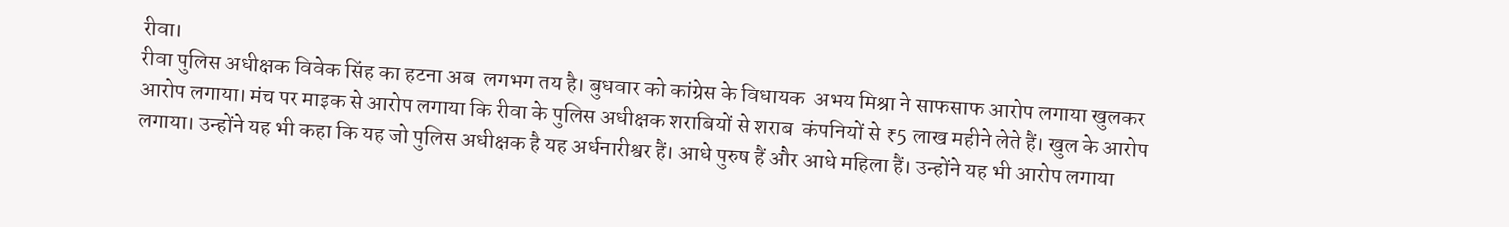रीवा।
रीवा पुलिस अधीक्षक विवेक सिंह का हटना अब  लगभग तय है। बुधवार को कांग्रेस के विधायक  अभय मिश्रा ने साफसाफ आरोप लगाया खुलकर आरोप लगाया। मंच पर माइक से आरोप लगाया कि रीवा के पुलिस अधीक्षक शराबियों से शराब  कंपनियों से ₹5 लाख महीने लेते हैं। खुल के आरोप लगाया। उन्होंने यह भी कहा कि यह जो पुलिस अधीक्षक है यह अर्धनारीश्वर हैं। आधे पुरुष हैं और आधे महिला हैं। उन्होंने यह भी आरोप लगाया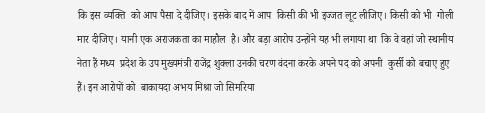कि इस व्यक्ति  को आप पैसा दे दीजिए। इसके बाद में आप  किसी की भी इज्जत लूट लीजिए। किसी को भी  गोली मार दीजिए। यानी एक अराजकता का माहौल  है। और बड़ा आरोप उन्होंने यह भी लगाया था  कि वे वहां जो स्थानीय नेता हैं मध्य  प्रदेश के उप मुख्यमंत्री राजेंद्र शुक्ला उनकी चरण वंदना करके अपने पद को अपनी  कुर्सी को बचाए हुए हैं। इन आरोपों को  बाकायदा अभय मिश्रा जो सिमरिया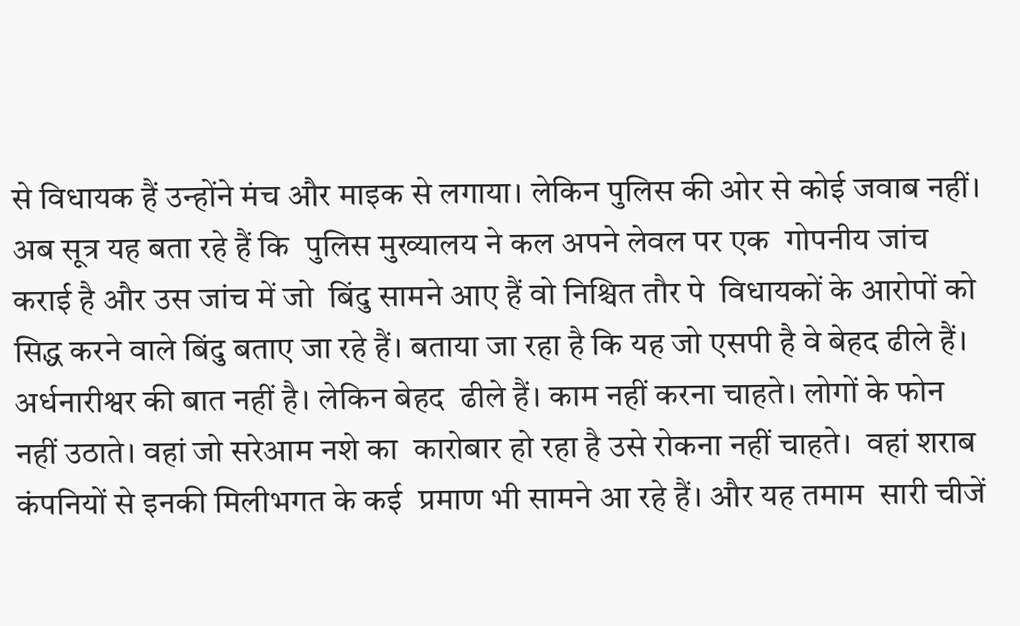से विधायक हैं उन्होंने मंच और माइक से लगाया। लेकिन पुलिस की ओर से कोई जवाब नहीं। अब सूत्र यह बता रहे हैं कि  पुलिस मुख्यालय ने कल अपने लेवल पर एक  गोपनीय जांच कराई है और उस जांच में जो  बिंदु सामने आए हैं वो निश्चित तौर पे  विधायकों के आरोपों को सिद्ध करने वाले बिंदु बताए जा रहे हैं। बताया जा रहा है कि यह जो एसपी है वे बेहद ढीले हैं।  अर्धनारीश्वर की बात नहीं है। लेकिन बेहद  ढीले हैं। काम नहीं करना चाहते। लोगों के फोन नहीं उठाते। वहां जो सरेआम नशे का  कारोबार हो रहा है उसे रोकना नहीं चाहते।  वहां शराब कंपनियों से इनकी मिलीभगत के कई  प्रमाण भी सामने आ रहे हैं। और यह तमाम  सारी चीजें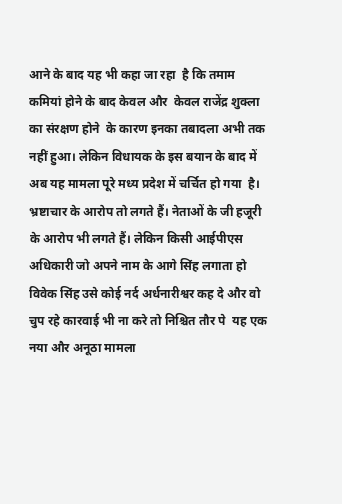आने के बाद यह भी कहा जा रहा  है कि तमाम कमियां होने के बाद केवल और  केवल राजेंद्र शुक्ला का संरक्षण होने  के कारण इनका तबादला अभी तक नहीं हुआ। लेकिन विधायक के इस बयान के बाद में अब यह मामला पूरे मध्य प्रदेश में चर्चित हो गया  है। भ्रष्टाचार के आरोप तो लगते हैं। नेताओं के जी हजूरी के आरोप भी लगते हैं। लेकिन किसी आईपीएस अधिकारी जो अपने नाम के आगे सिंह लगाता हो विवेक सिंह उसे कोई नर्द अर्धनारीश्वर कह दे और वो चुप रहे कारवाई भी ना करे तो निश्चित तौर पे  यह एक नया और अनूठा मामला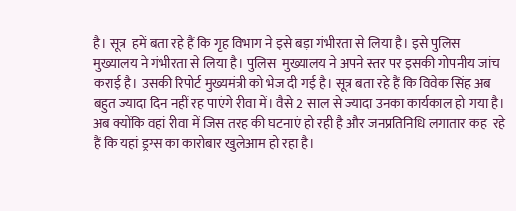है। सूत्र  हमें बता रहे हैं कि गृह विभाग ने इसे बड़ा गंभीरता से लिया है। इसे पुलिस  मुख्यालय ने गंभीरता से लिया है। पुलिस  मुख्यालय ने अपने स्तर पर इसकी गोपनीय जांच कराई है। उसकी रिपोर्ट मुख्यमंत्री को भेज दी गई है। सूत्र बता रहे हैं कि विवेक सिंह अब बहुत ज्यादा दिन नहीं रह पाएंगे रीवा में। वैसे 2 साल से ज्यादा उनका कार्यकाल हो गया है। अब क्योंकि वहां रीवा में जिस तरह की घटनाएं हो रही है और जनप्रतिनिधि लगातार कह  रहे हैं कि यहां ड्रग्स का कारोबार खुलेआम हो रहा है।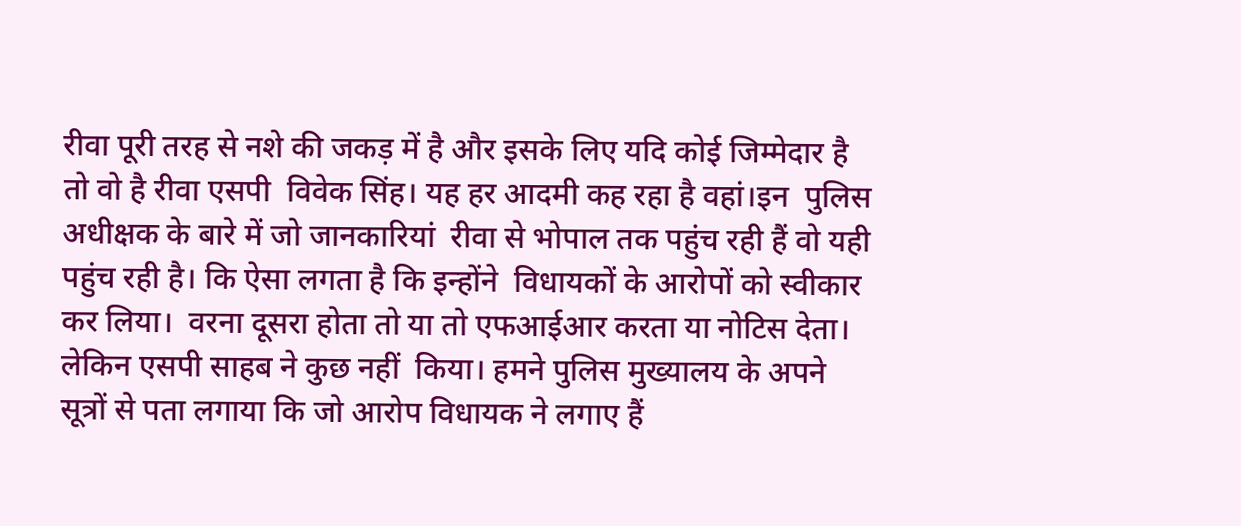रीवा पूरी तरह से नशे की जकड़ में है और इसके लिए यदि कोई जिम्मेदार है तो वो है रीवा एसपी  विवेक सिंह। यह हर आदमी कह रहा है वहां।इन  पुलिस अधीक्षक के बारे में जो जानकारियां  रीवा से भोपाल तक पहुंच रही हैं वो यही पहुंच रही है। कि ऐसा लगता है कि इन्होंने  विधायकों के आरोपों को स्वीकार कर लिया।  वरना दूसरा होता तो या तो एफआईआर करता या नोटिस देता। लेकिन एसपी साहब ने कुछ नहीं  किया। हमने पुलिस मुख्यालय के अपने  सूत्रों से पता लगाया कि जो आरोप विधायक ने लगाए हैं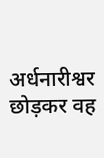अर्धनारीश्वर छोड़कर वह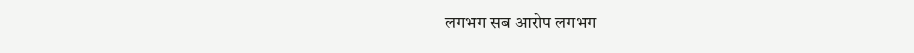लगभग सब आरोप लगभग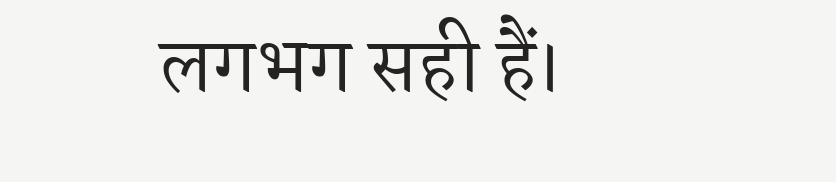लगभग सही हैं।